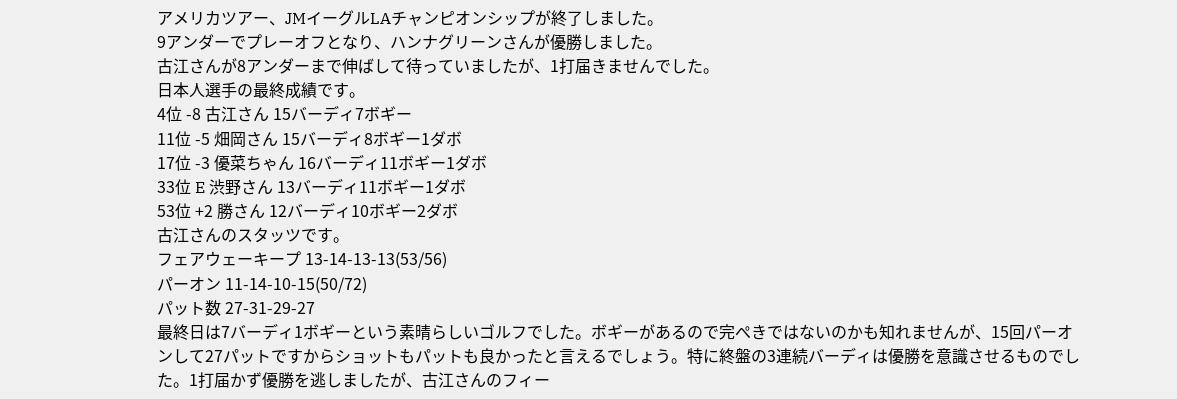アメリカツアー、JMイーグルLAチャンピオンシップが終了しました。
9アンダーでプレーオフとなり、ハンナグリーンさんが優勝しました。
古江さんが8アンダーまで伸ばして待っていましたが、1打届きませんでした。
日本人選手の最終成績です。
4位 -8 古江さん 15バーディ7ボギー
11位 -5 畑岡さん 15バーディ8ボギー1ダボ
17位 -3 優菜ちゃん 16バーディ11ボギー1ダボ
33位 E 渋野さん 13バーディ11ボギー1ダボ
53位 +2 勝さん 12バーディ10ボギー2ダボ
古江さんのスタッツです。
フェアウェーキープ 13-14-13-13(53/56)
パーオン 11-14-10-15(50/72)
パット数 27-31-29-27
最終日は7バーディ1ボギーという素晴らしいゴルフでした。ボギーがあるので完ぺきではないのかも知れませんが、15回パーオンして27パットですからショットもパットも良かったと言えるでしょう。特に終盤の3連続バーディは優勝を意識させるものでした。1打届かず優勝を逃しましたが、古江さんのフィー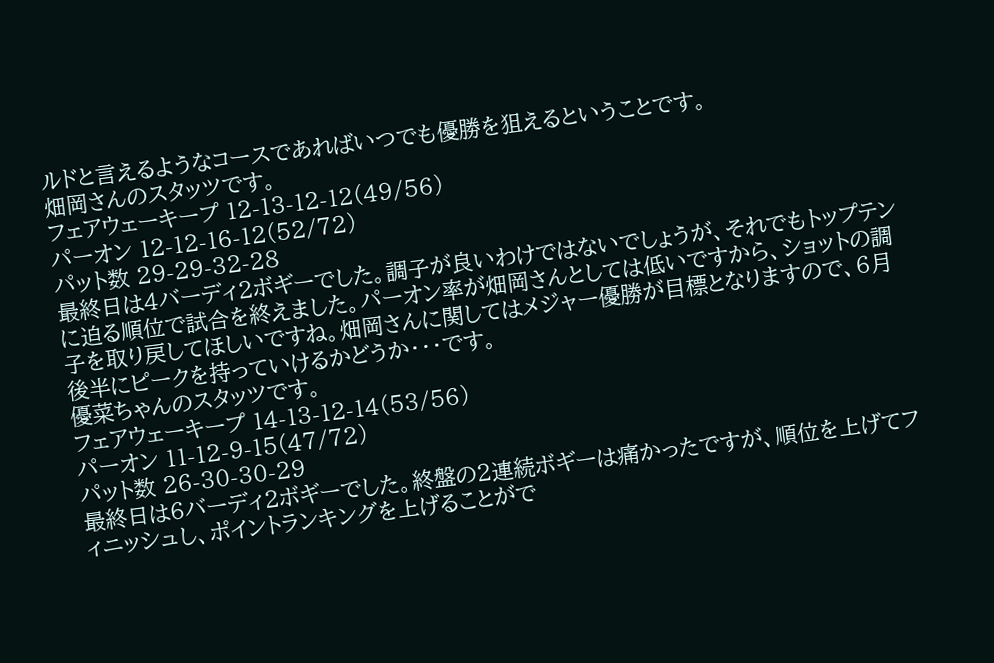ルドと言えるようなコースであればいつでも優勝を狙えるということです。
畑岡さんのスタッツです。
フェアウェーキープ 12-13-12-12(49/56)
パーオン 12-12-16-12(52/72)
パット数 29-29-32-28
最終日は4バーディ2ボギーでした。調子が良いわけではないでしょうが、それでもトップテンに迫る順位で試合を終えました。パーオン率が畑岡さんとしては低いですから、ショットの調子を取り戻してほしいですね。畑岡さんに関してはメジャー優勝が目標となりますので、6月後半にピークを持っていけるかどうか・・・です。
優菜ちゃんのスタッツです。
フェアウェーキープ 14-13-12-14(53/56)
パーオン 11-12-9-15(47/72)
パット数 26-30-30-29
最終日は6バーディ2ボギーでした。終盤の2連続ボギーは痛かったですが、順位を上げてフィニッシュし、ポイントランキングを上げることがで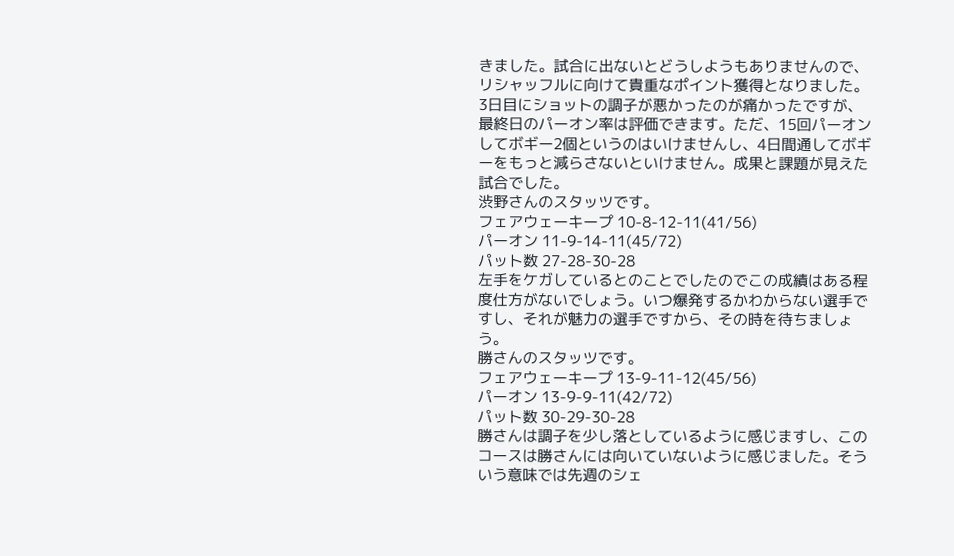きました。試合に出ないとどうしようもありませんので、リシャッフルに向けて貴重なポイント獲得となりました。3日目にショットの調子が悪かったのが痛かったですが、最終日のパーオン率は評価できます。ただ、15回パーオンしてボギー2個というのはいけませんし、4日間通してボギーをもっと減らさないといけません。成果と課題が見えた試合でした。
渋野さんのスタッツです。
フェアウェーキープ 10-8-12-11(41/56)
パーオン 11-9-14-11(45/72)
パット数 27-28-30-28
左手をケガしているとのことでしたのでこの成績はある程度仕方がないでしょう。いつ爆発するかわからない選手ですし、それが魅力の選手ですから、その時を待ちましょう。
勝さんのスタッツです。
フェアウェーキープ 13-9-11-12(45/56)
パーオン 13-9-9-11(42/72)
パット数 30-29-30-28
勝さんは調子を少し落としているように感じますし、このコースは勝さんには向いていないように感じました。そういう意味では先週のシェ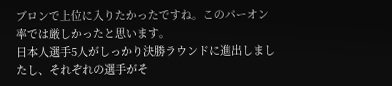ブロンで上位に入りたかったですね。このパーオン率では厳しかったと思います。
日本人選手5人がしっかり決勝ラウンドに進出しましたし、それぞれの選手がそ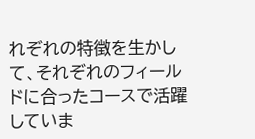れぞれの特徴を生かして、それぞれのフィールドに合ったコースで活躍していま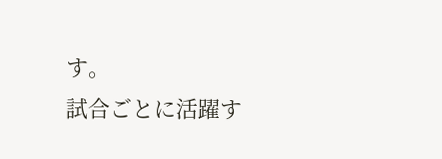す。
試合ごとに活躍す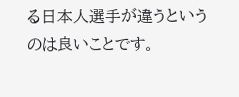る日本人選手が違うというのは良いことです。